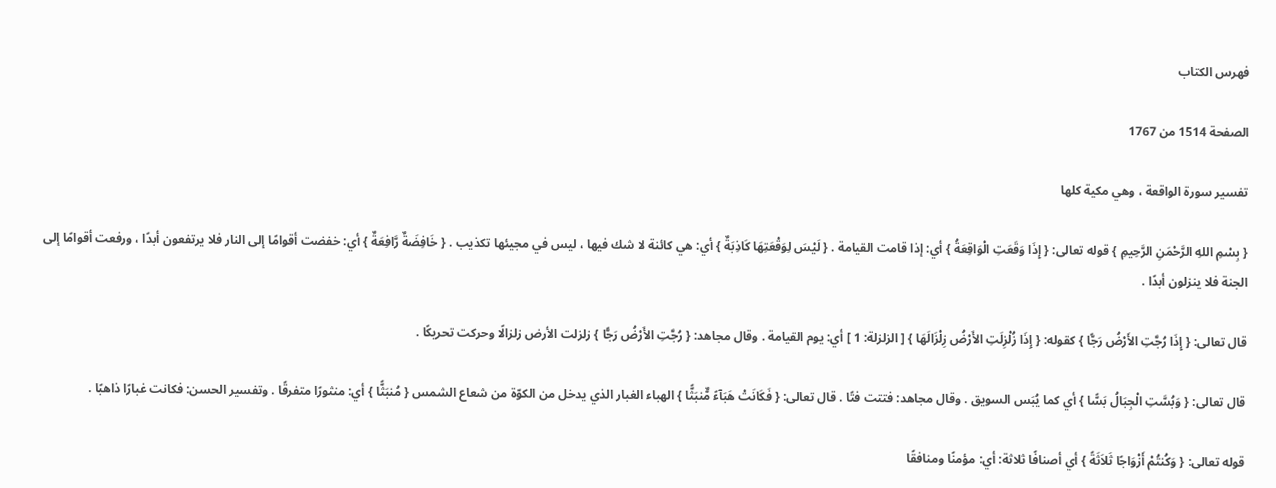فهرس الكتاب

الصفحة 1514 من 1767

تفسير سورة الواقعة ، وهي مكية كلها

{ بِسْمِ اللهِ الرَّحْمَنِ الرَّحِيمِ } قوله تعالى: { إِذَا وَقَعَتِ الْوَاقِعَةُ } أي: إذا قامت القيامة . { لَيْسَ لِوَقْعَتِهَا كَاذِبَةٌ } أي: هي كائنة لا شك فيها ، ليس في مجيئها تكذيب . { خَافِضَةٌ رَّافِعَةٌ } أي: خفضت أقوامًا إلى النار فلا يرتفعون أبدًا ، ورفعت أقوامًا إلى الجنة فلا ينزلون أبدًا .

قال تعالى: { إِذَا رُجَّتِ الأَرْضُ رَجًّا } كقوله: { إِذَا زُلْزِلَتِ الأَرْضُ زِلْزَالَهَا } [ الزلزلة: 1 ] أي: يوم القيامة . وقال مجاهد: { رُجَّتِ الأَرْضُ رَجًّا } زلزلت الأرض زلزالًا وحركت تحريكًا .

قال تعالى: { وَبُسَّتِ الْجِبَالُ بَسًّا } أي كما يُبَس السويق . وقال مجاهد: فتتت فتًا . قال تعالى: { فَكَانَتْ هَبَآءً مٌّنبَثًّا } الهباء الغبار الذي يدخل من الكوّة من شعاع الشمس { مُنبَثًّا } أي: منثورًا متفرقًا . وتفسير الحسن: فكانت غبارًا ذاهبًا .

قوله تعالى: { وَكُنتُمْ أَزْوَاجًا ثَلاَثَةً } أي أصنافًا ثلاثة: أي: مؤمنًا ومنافقًا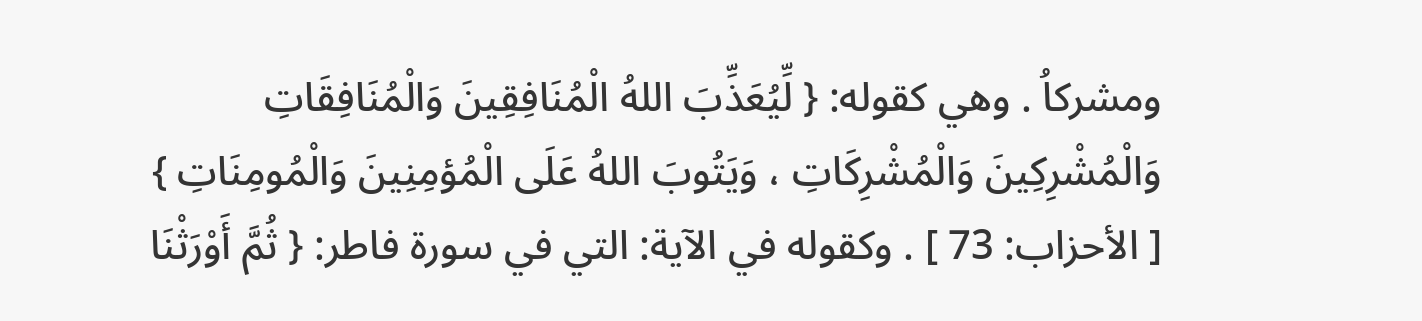ومشركاُ . وهي كقوله: { لِّيُعَذِّبَ اللهُ الْمُنَافِقِينَ وَالْمُنَافِقَاتِ وَالْمُشْرِكِينَ وَالْمُشْرِكَاتِ ، وَيَتُوبَ اللهُ عَلَى الْمُؤمِنِينَ وَالْمُومِنَاتِ } [ الأحزاب: 73 ] . وكقوله في الآية: التي في سورة فاطر: { ثُمَّ أَوْرَثْنَا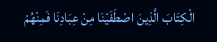الْكِتَابَ الَّذِينَ اصْطَفَيْنَا مِنْ عِبَادِنَا فَمِنْهُمْ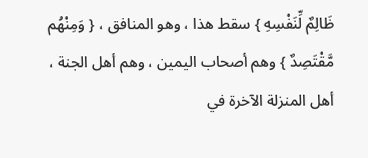ظَالِمٌ لِّنَفْسِهِ } سقط هذا ، وهو المنافق ، { وَمِنْهُم مَّقْتَصِدٌ } وهم أصحاب اليمين ، وهم أهل الجنة ، أهل المنزلة الآخرة في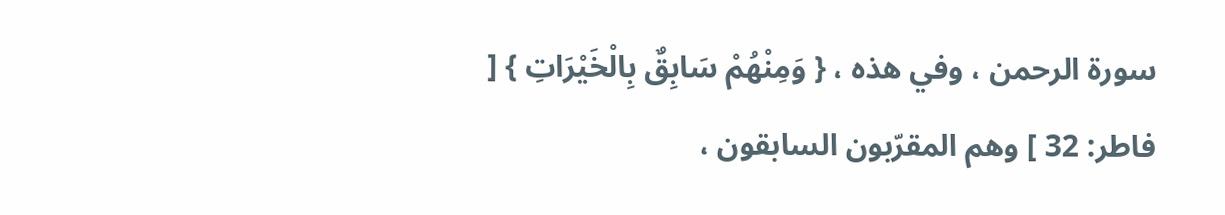سورة الرحمن ، وفي هذه ، { وَمِنْهُمْ سَابِقٌ بِالْخَيْرَاتِ } [ فاطر: 32 ] وهم المقرّبون السابقون ،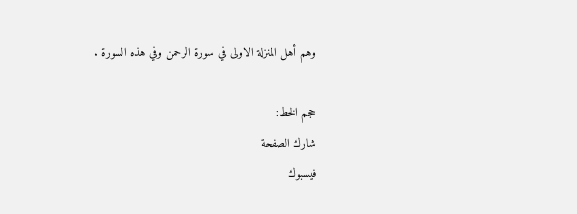وهم أهل المنزلة الاولى في سورة الرحمن وفي هذه السورة .

حجم الخط:
شارك الصفحة
فيسبوك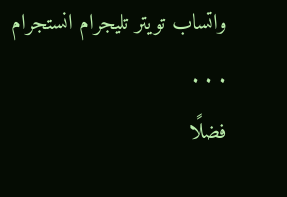واتساب تويتر تليجرام انستجرام
. . .
فضلًا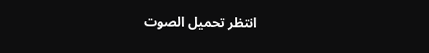انتظر تحميل الصوت